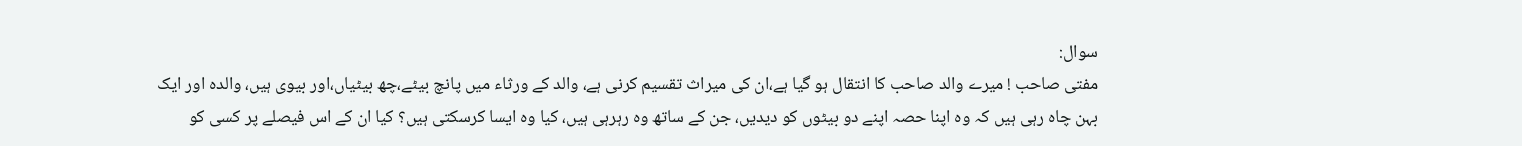سوال:
مفتی صاحب ! میرے والد صاحب کا انتقال ہو گیا ہے،ان کی میراث تقسیم کرنی ہے، والد کے ورثاء میں پانچ بیٹے،چھ بیٹیاں،اور بیوی ہیں، والدہ اور ایک بہن چاہ رہی ہیں کہ وہ اپنا حصہ اپنے دو بیٹوں کو دیدیں، جن کے ساتھ وہ رہرہی ہیں، کیا وہ ایسا کرسکتی ہیں؟ کیا ان کے اس فیصلے پر کسی کو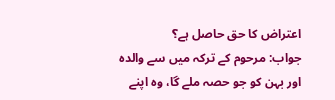اعتراض کا حق حاصل ہے؟
جواب: مرحوم کے ترکہ میں سے والدہ اور بہن کو جو حصہ ملے گا، وہ اپنے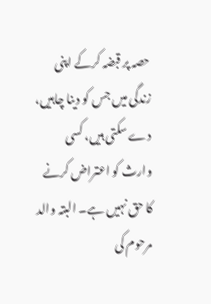حصہ پر قبضہ کرکے اپنی زندگی میں جس کو دینا چاہیں، دے سکتی ہیں، کسی وارث کو اعتراض کرنے کا حق نہیں ہے۔ البتہ والد مرحوم کی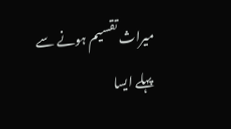میراث تقسیم ہونے سے پہلے ایسا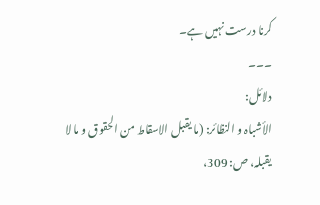کرنا درست نہیں ہے۔
۔۔۔
دلائل:
الأشباہ و النظائر: (ما یقبل الاسقاط من الحقوق و ما لا یقبلہ، ص: 309،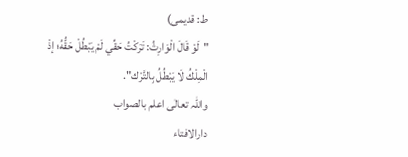ط: قدیمی)
"لَوْ قَالَ الْوَارِثُ: تَرَكْتُ حَقِّي لَمْ يَبْطُلْ حَقُّهُ؛ إذْ الْمِلْكُ لَا يَبْطُلُ بِالتَّرْك".
واللہ تعالٰی اعلم بالصواب
دارالافتاء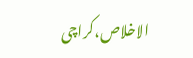الاخلاص،کراچی